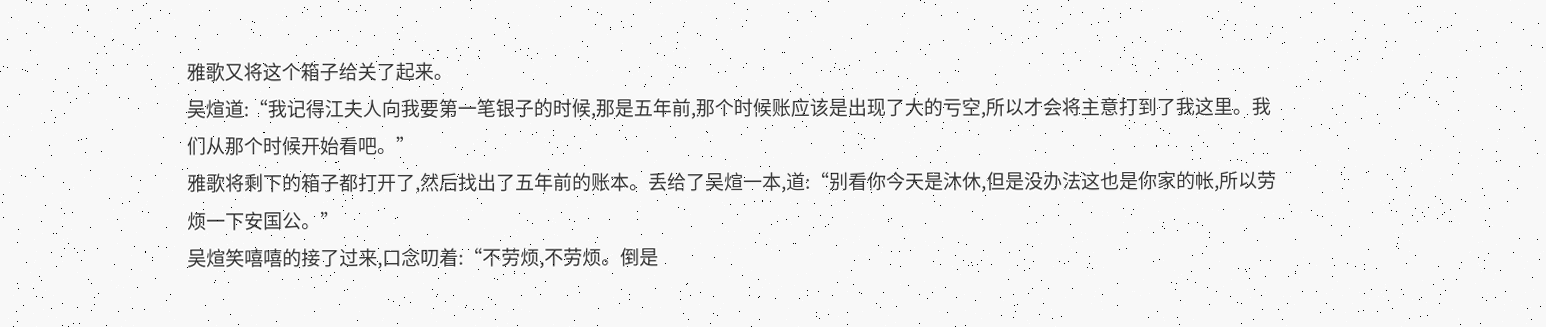雅歌又将这个箱子给关了起来。
吴煊道:“我记得江夫人向我要第一笔银子的时候,那是五年前,那个时候账应该是出现了大的亏空,所以才会将主意打到了我这里。我们从那个时候开始看吧。”
雅歌将剩下的箱子都打开了,然后找出了五年前的账本。丢给了吴煊一本,道:“别看你今天是沐休,但是没办法这也是你家的帐,所以劳烦一下安国公。”
吴煊笑嘻嘻的接了过来,口念叨着:“不劳烦,不劳烦。倒是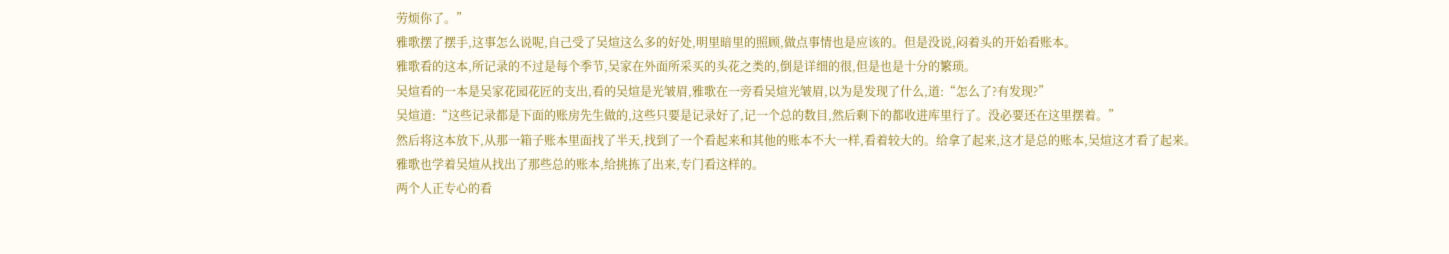劳烦你了。”
雅歌摆了摆手,这事怎么说呢,自己受了吴煊这么多的好处,明里暗里的照顾,做点事情也是应该的。但是没说,闷着头的开始看账本。
雅歌看的这本,所记录的不过是每个季节,吴家在外面所采买的头花之类的,倒是详细的很,但是也是十分的繁琐。
吴煊看的一本是吴家花园花匠的支出,看的吴煊是光皱眉,雅歌在一旁看吴煊光皱眉,以为是发现了什么,道:“怎么了?有发现?”
吴煊道:“这些记录都是下面的账房先生做的,这些只要是记录好了,记一个总的数目,然后剩下的都收进库里行了。没必要还在这里摆着。”
然后将这本放下,从那一箱子账本里面找了半天,找到了一个看起来和其他的账本不大一样,看着较大的。给拿了起来,这才是总的账本,吴煊这才看了起来。
雅歌也学着吴煊从找出了那些总的账本,给挑拣了出来,专门看这样的。
两个人正专心的看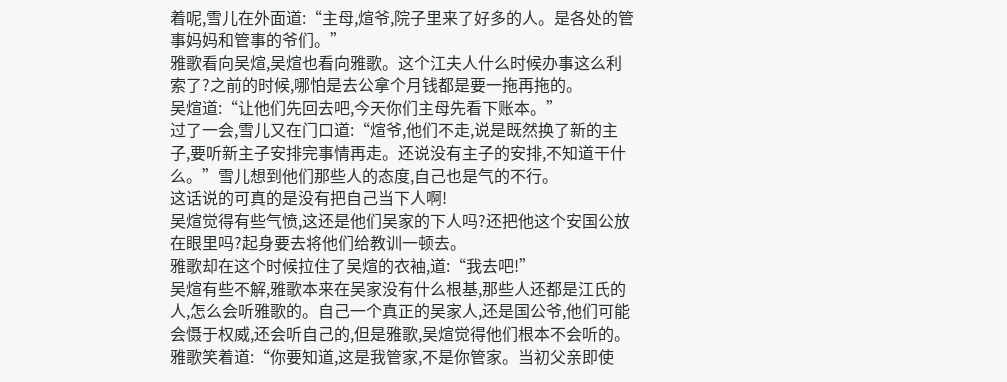着呢,雪儿在外面道:“主母,煊爷,院子里来了好多的人。是各处的管事妈妈和管事的爷们。”
雅歌看向吴煊,吴煊也看向雅歌。这个江夫人什么时候办事这么利索了?之前的时候,哪怕是去公拿个月钱都是要一拖再拖的。
吴煊道:“让他们先回去吧,今天你们主母先看下账本。”
过了一会,雪儿又在门口道:“煊爷,他们不走,说是既然换了新的主子,要听新主子安排完事情再走。还说没有主子的安排,不知道干什么。”雪儿想到他们那些人的态度,自己也是气的不行。
这话说的可真的是没有把自己当下人啊!
吴煊觉得有些气愤,这还是他们吴家的下人吗?还把他这个安国公放在眼里吗?起身要去将他们给教训一顿去。
雅歌却在这个时候拉住了吴煊的衣袖,道:“我去吧!”
吴煊有些不解,雅歌本来在吴家没有什么根基,那些人还都是江氏的人,怎么会听雅歌的。自己一个真正的吴家人,还是国公爷,他们可能会慑于权威,还会听自己的,但是雅歌,吴煊觉得他们根本不会听的。
雅歌笑着道:“你要知道,这是我管家,不是你管家。当初父亲即使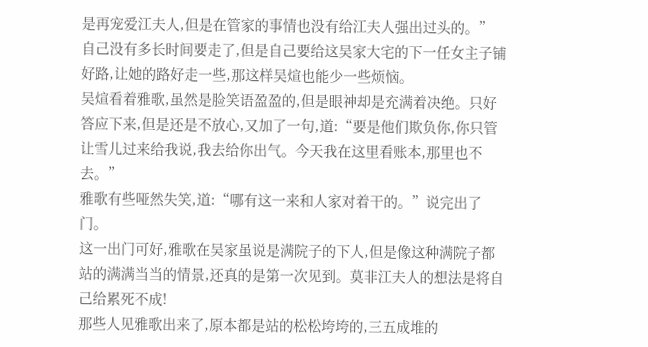是再宠爱江夫人,但是在管家的事情也没有给江夫人强出过头的。”
自己没有多长时间要走了,但是自己要给这吴家大宅的下一任女主子铺好路,让她的路好走一些,那这样吴煊也能少一些烦恼。
吴煊看着雅歌,虽然是脸笑语盈盈的,但是眼神却是充满着决绝。只好答应下来,但是还是不放心,又加了一句,道:“要是他们欺负你,你只管让雪儿过来给我说,我去给你出气。今天我在这里看账本,那里也不去。”
雅歌有些哑然失笑,道:“哪有这一来和人家对着干的。”说完出了门。
这一出门可好,雅歌在吴家虽说是满院子的下人,但是像这种满院子都站的满满当当的情景,还真的是第一次见到。莫非江夫人的想法是将自己给累死不成!
那些人见雅歌出来了,原本都是站的松松垮垮的,三五成堆的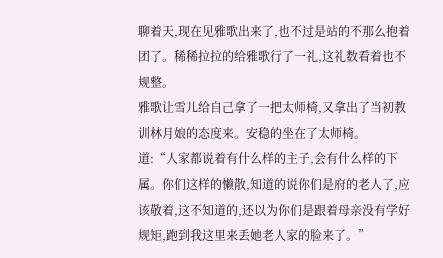聊着天,现在见雅歌出来了,也不过是站的不那么抱着团了。稀稀拉拉的给雅歌行了一礼,这礼数看着也不规整。
雅歌让雪儿给自己拿了一把太师椅,又拿出了当初教训林月娘的态度来。安稳的坐在了太师椅。
道:“人家都说着有什么样的主子,会有什么样的下属。你们这样的懒散,知道的说你们是府的老人了,应该敬着,这不知道的,还以为你们是跟着母亲没有学好规矩,跑到我这里来丢她老人家的脸来了。”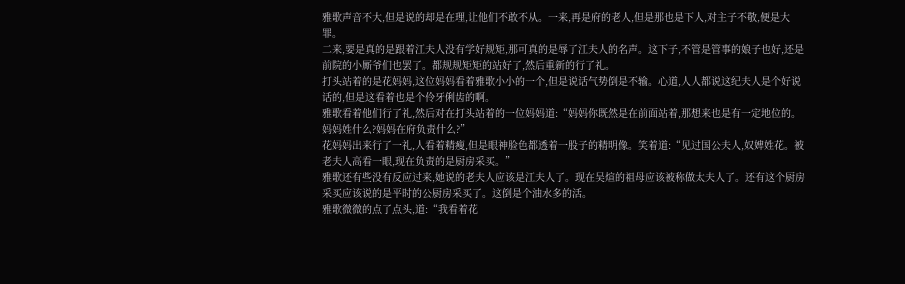雅歌声音不大,但是说的却是在理,让他们不敢不从。一来,再是府的老人,但是那也是下人,对主子不敬,便是大罪。
二来,要是真的是跟着江夫人没有学好规矩,那可真的是辱了江夫人的名声。这下子,不管是管事的娘子也好,还是前院的小厮爷们也罢了。都规规矩矩的站好了,然后重新的行了礼。
打头站着的是花妈妈,这位妈妈看着雅歌小小的一个,但是说话气势倒是不输。心道,人人都说这纪夫人是个好说话的,但是这看着也是个伶牙俐齿的啊。
雅歌看着他们行了礼,然后对在打头站着的一位妈妈道:“妈妈你既然是在前面站着,那想来也是有一定地位的。妈妈姓什么?妈妈在府负责什么?”
花妈妈出来行了一礼,人看着精瘦,但是眼神脸色都透着一股子的精明像。笑着道:“见过国公夫人,奴婢姓花。被老夫人高看一眼,现在负责的是厨房采买。”
雅歌还有些没有反应过来,她说的老夫人应该是江夫人了。现在吴煊的祖母应该被称做太夫人了。还有这个厨房采买应该说的是平时的公厨房采买了。这倒是个油水多的活。
雅歌微微的点了点头,道:“我看着花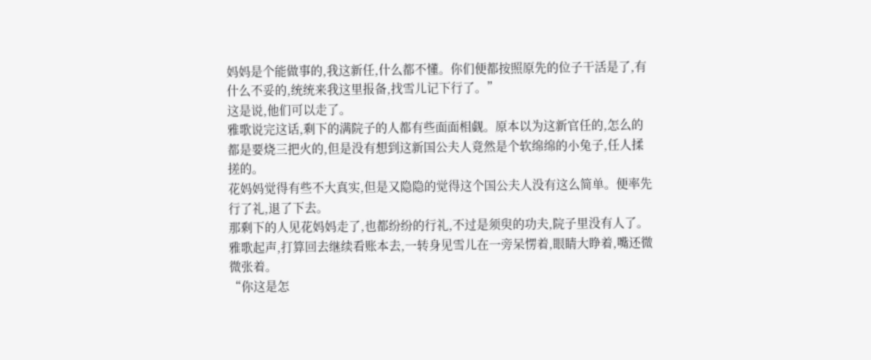妈妈是个能做事的,我这新任,什么都不懂。你们便都按照原先的位子干活是了,有什么不妥的,统统来我这里报备,找雪儿记下行了。”
这是说,他们可以走了。
雅歌说完这话,剩下的满院子的人都有些面面相觑。原本以为这新官任的,怎么的都是要烧三把火的,但是没有想到这新国公夫人竟然是个软绵绵的小兔子,任人揉搓的。
花妈妈觉得有些不大真实,但是又隐隐的觉得这个国公夫人没有这么简单。便率先行了礼,退了下去。
那剩下的人见花妈妈走了,也都纷纷的行礼,不过是须臾的功夫,院子里没有人了。
雅歌起声,打算回去继续看账本去,一转身见雪儿在一旁呆愣着,眼睛大睁着,嘴还微微张着。
“你这是怎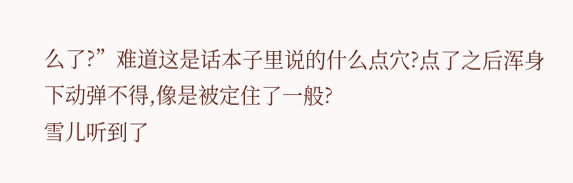么了?”难道这是话本子里说的什么点穴?点了之后浑身下动弹不得,像是被定住了一般?
雪儿听到了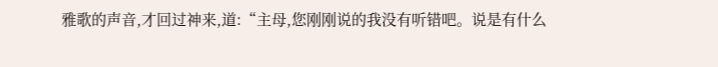雅歌的声音,才回过神来,道:“主母,您刚刚说的我没有听错吧。说是有什么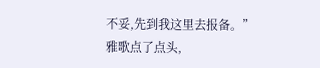不妥,先到我这里去报备。”
雅歌点了点头,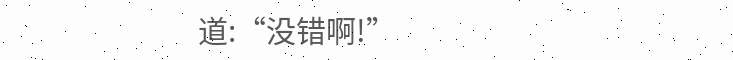道:“没错啊!”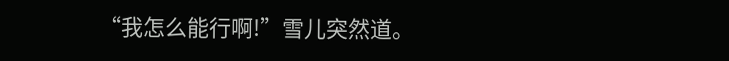“我怎么能行啊!”雪儿突然道。